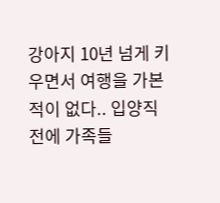강아지 10년 넘게 키우면서 여행을 가본적이 없다.. 입양직전에 가족들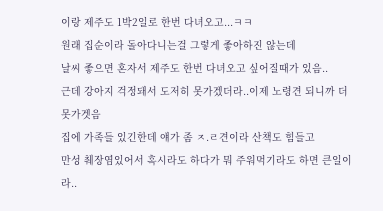이랑 제주도 1박2일로 한번 다녀오고...ㅋㅋ
원래 집순이라 돌아다니는걸 그렇게 좋아하진 않는데
날씨 좋으면 혼자서 제주도 한번 다녀오고 싶어질때가 있음..
근데 강아지 걱정돼서 도저히 못가겠더라..이제 노령견 되니까 더 못가겟음
집에 가족들 있긴한데 얘가 좀 ㅈ.ㄹ견이라 산책도 힘들고
만성 췌장염있어서 혹시라도 하다가 뭐 주워먹기라도 하면 큰일이라..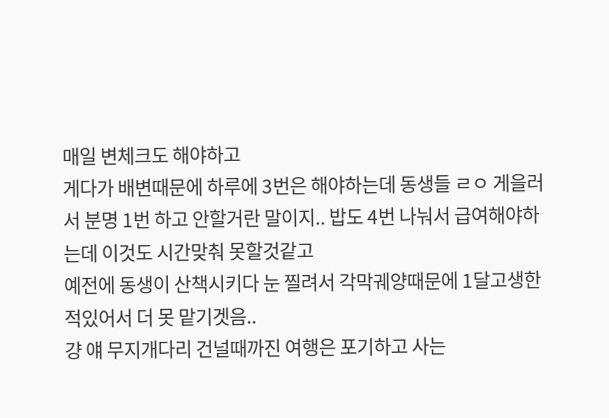매일 변체크도 해야하고
게다가 배변때문에 하루에 3번은 해야하는데 동생들 ㄹㅇ 게을러서 분명 1번 하고 안할거란 말이지.. 밥도 4번 나눠서 급여해야하는데 이것도 시간맞춰 못할것같고
예전에 동생이 산책시키다 눈 찔려서 각막궤양때문에 1달고생한 적있어서 더 못 맡기겟음..
걍 얘 무지개다리 건널때까진 여행은 포기하고 사는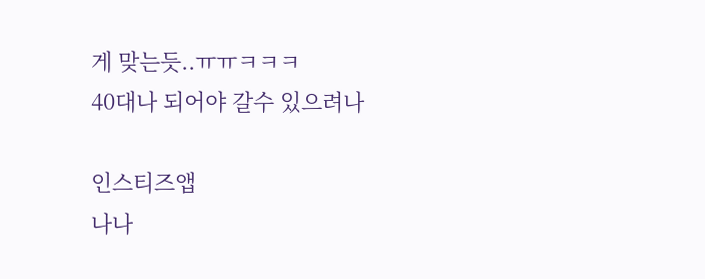게 맞는듯..ㅠㅠㅋㅋㅋ
40대나 되어야 갈수 있으려나

인스티즈앱
나나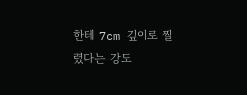한테 7cm 깊이로 찔렸다는 강도